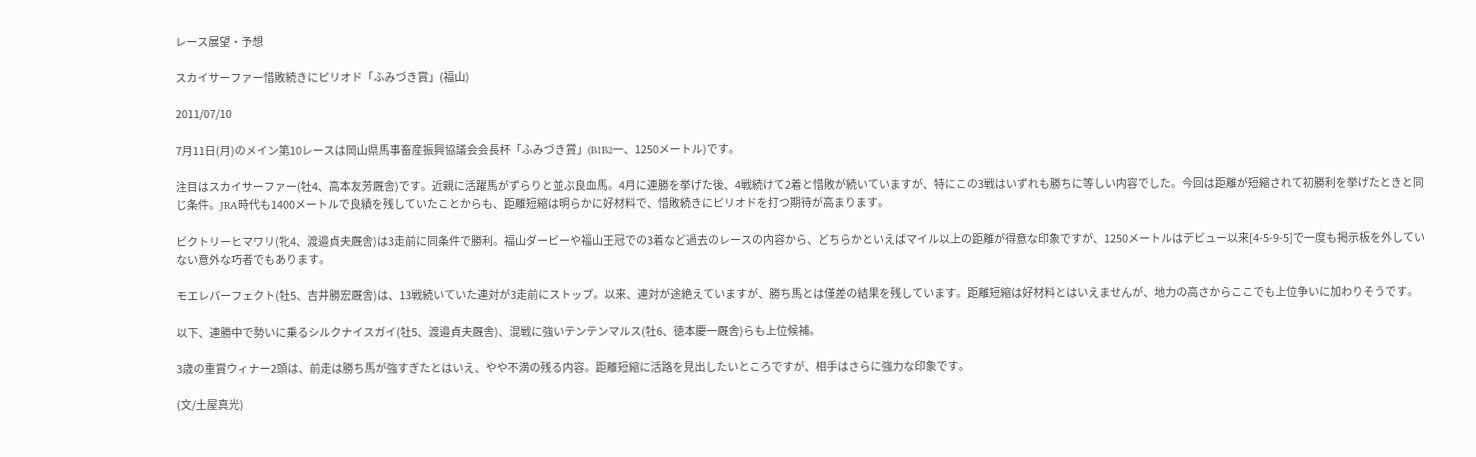レース展望・予想

スカイサーファー惜敗続きにピリオド「ふみづき賞」(福山)

2011/07/10

7月11日(月)のメイン第10レースは岡山県馬事畜産振興協議会会長杯「ふみづき賞」(B1B2一、1250メートル)です。

注目はスカイサーファー(牡4、高本友芳厩舎)です。近親に活躍馬がずらりと並ぶ良血馬。4月に連勝を挙げた後、4戦続けて2着と惜敗が続いていますが、特にこの3戦はいずれも勝ちに等しい内容でした。今回は距離が短縮されて初勝利を挙げたときと同じ条件。JRA時代も1400メートルで良績を残していたことからも、距離短縮は明らかに好材料で、惜敗続きにピリオドを打つ期待が高まります。

ビクトリーヒマワリ(牝4、渡邉貞夫厩舎)は3走前に同条件で勝利。福山ダービーや福山王冠での3着など過去のレースの内容から、どちらかといえばマイル以上の距離が得意な印象ですが、1250メートルはデビュー以来[4-5-9-5]で一度も掲示板を外していない意外な巧者でもあります。

モエレパーフェクト(牡5、吉井勝宏厩舎)は、13戦続いていた連対が3走前にストップ。以来、連対が途絶えていますが、勝ち馬とは僅差の結果を残しています。距離短縮は好材料とはいえませんが、地力の高さからここでも上位争いに加わりそうです。

以下、連勝中で勢いに乗るシルクナイスガイ(牡5、渡邉貞夫厩舎)、混戦に強いテンテンマルス(牡6、徳本慶一厩舎)らも上位候補。

3歳の重賞ウィナー2頭は、前走は勝ち馬が強すぎたとはいえ、やや不満の残る内容。距離短縮に活路を見出したいところですが、相手はさらに強力な印象です。

(文/土屋真光)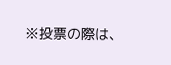※投票の際は、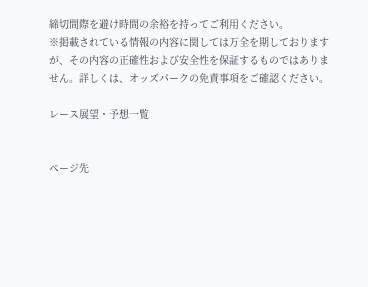締切間際を避け時間の余裕を持ってご利用ください。
※掲載されている情報の内容に関しては万全を期しておりますが、その内容の正確性および安全性を保証するものではありません。詳しくは、オッズパークの免責事項をご確認ください。

レース展望・予想一覧


ページ先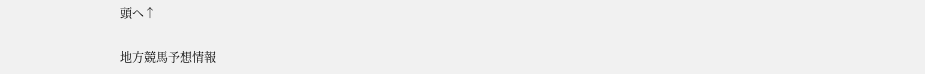頭へ↑

地方競馬予想情報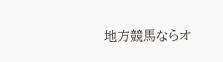地方競馬ならオ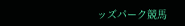ッズパーク競馬